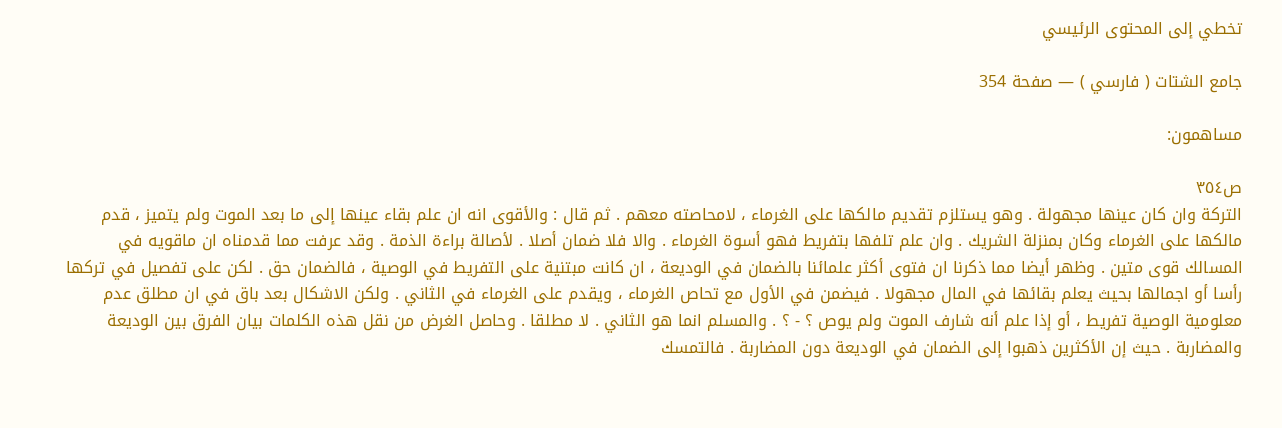تخطي إلى المحتوى الرئيسي

جامع الشتات ( فارسي ) — صفحة 354

مساهمون:

ص٣٥٤
التركة وان كان عينها مجهولة . وهو يستلزم تقديم مالكها على الغرماء ، لامحاصته معهم . ثم قال : والأقوى انه ان علم بقاء عينها إلى ما بعد الموت ولم يتميز ، قدم مالكها على الغرماء وكان بمنزلة الشريك . وان علم تلفها بتفريط فهو أسوة الغرماء . والا فلا ضمان أصلا . لأصالة براءة الذمة . وقد عرفت مما قدمناه ان ماقويه في المسالك قوى متين . وظهر أيضا مما ذكرنا ان فتوى أكثر علمائنا بالضمان في الوديعة ، ان كانت مبتنية على التفريط في الوصية ، فالضمان حق . لكن على تفصيل في تركها رأسا أو اجمالها بحيث يعلم بقائها في المال مجهولا . فيضمن في الأول مع تحاص الغرماء ، ويقدم على الغرماء في الثاني . ولكن الاشكال بعد باق في ان مطلق عدم معلومية الوصية تفريط ، أو إذا علم أنه شارف الموت ولم يوص ؟ - ؟ . والمسلم انما هو الثاني . لا مطلقا . وحاصل الغرض من نقل هذه الكلمات بيان الفرق بين الوديعة والمضاربة . حيث إن الأكثرين ذهبوا إلى الضمان في الوديعة دون المضاربة . فالتمسك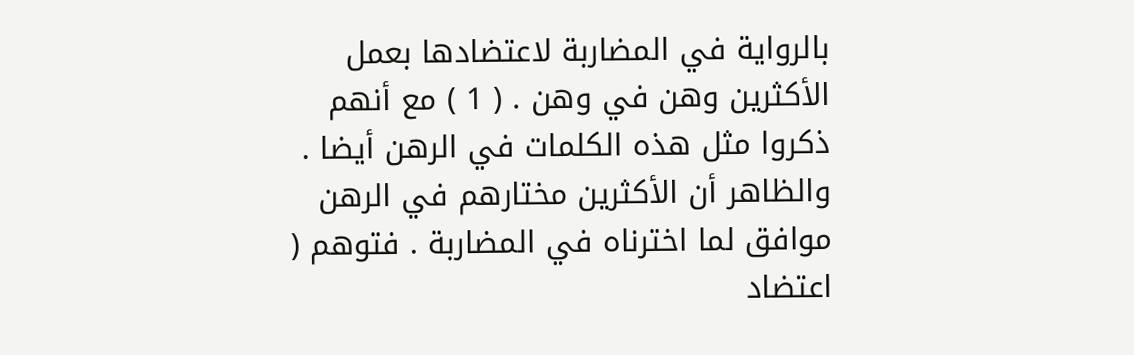بالرواية في المضاربة لاعتضادها بعمل الأكثرين وهن في وهن . ( 1 ) مع أنهم ذكروا مثل هذه الكلمات في الرهن أيضا . والظاهر أن الأكثرين مختارهم في الرهن موافق لما اخترناه في المضاربة . فتوهم ( اعتضاد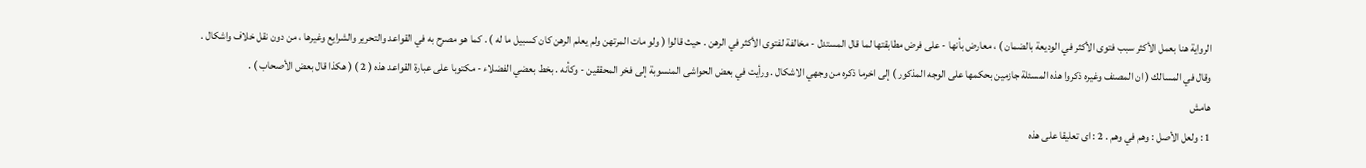الرواية هنا بعمل الأكثر سبب فتوى الأكثر في الوديعة بالضمان ) ، معارض بأنها - على فرض مطابقتها لما قال المستدل - مخالفة لفتوى الأكثر في الرهن . حيث قالوا ( ولو مات المرتهن ولم يعلم الرهن كان كسبيل ما له ) . كما هو مصرح به في القواعد والتحرير والشرايع وغيرها ، من دون نقل خلاف واشكال . وقال في المسالك ( ان المصنف وغيره ذكروا هذه المسئلة جازمين بحكمها على الوجه المذكور ) إلى اخرما ذكره من وجهي الاشكال . ورأيت في بعض الحواشى المنسوبة إلى فخر المحققين - وكأنه . بخط بعضي الفضلاء - مكتوبا على عبارة القواعد هذه ( 2 ) ( هكذا قال بعض الأصحاب ) .
هامش
1 : ولعل الأصل : وهم في وهم . 2 : اى تعليقا على هذه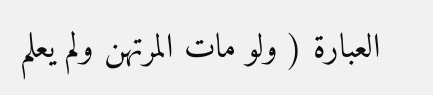العبارة ( ولو مات المرتهن ولم يعلم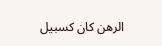الرهن كان كسبيل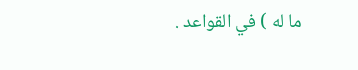ما له ) في القواعد .